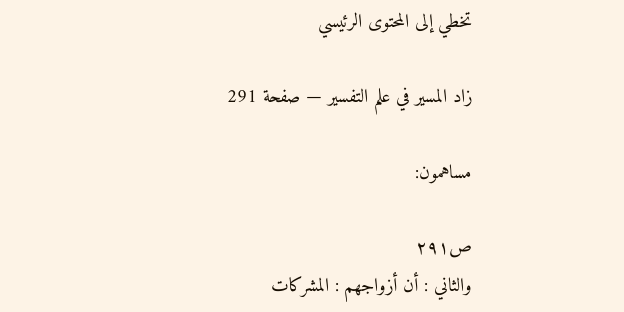تخطي إلى المحتوى الرئيسي

زاد المسير في علم التفسير — صفحة 291

مساهمون:

ص٢٩١
والثاني : أن أزواجهم : المشركات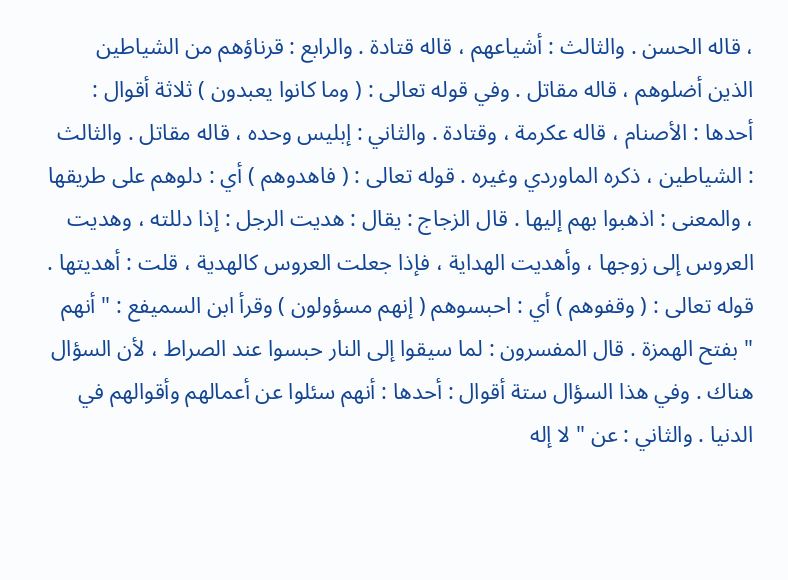، قاله الحسن . والثالث : أشياعهم ، قاله قتادة . والرابع : قرناؤهم من الشياطين الذين أضلوهم ، قاله مقاتل . وفي قوله تعالى : ( وما كانوا يعبدون ) ثلاثة أقوال : أحدها : الأصنام ، قاله عكرمة ، وقتادة . والثاني : إبليس وحده ، قاله مقاتل . والثالث : الشياطين ، ذكره الماوردي وغيره . قوله تعالى : ( فاهدوهم ) أي : دلوهم على طريقها ، والمعنى : اذهبوا بهم إليها . قال الزجاج : يقال : هديت الرجل : إذا دللته ، وهديت العروس إلى زوجها ، وأهديت الهداية ، فإذا جعلت العروس كالهدية ، قلت : أهديتها . قوله تعالى : ( وقفوهم ) أي : احبسوهم ( إنهم مسؤولون ) وقرأ ابن السميفع : " أنهم " بفتح الهمزة . قال المفسرون : لما سيقوا إلى النار حبسوا عند الصراط ، لأن السؤال هناك . وفي هذا السؤال ستة أقوال : أحدها : أنهم سئلوا عن أعمالهم وأقوالهم في الدنيا . والثاني : عن " لا إله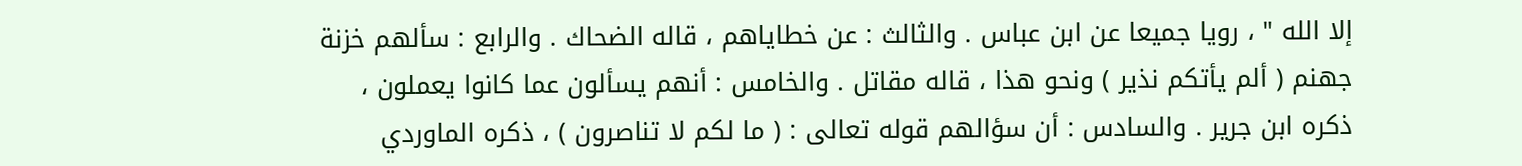إلا الله " ، رويا جميعا عن ابن عباس . والثالث : عن خطاياهم ، قاله الضحاك . والرابع : سألهم خزنة جهنم ( ألم يأتكم نذير ) ونحو هذا ، قاله مقاتل . والخامس : أنهم يسألون عما كانوا يعملون ، ذكره ابن جرير . والسادس : أن سؤالهم قوله تعالى : ( ما لكم لا تناصرون ) ، ذكره الماوردي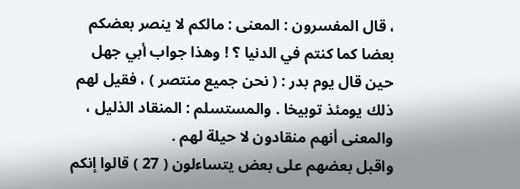، قال المفسرون : المعنى : مالكم لا ينصر بعضكم بعضا كما كنتم في الدنيا ؟ ! وهذا جواب أبي جهل حين قال يوم بدر : ( نحن جميع منتصر ) ، فقيل لهم ذلك يومئذ توبيخا . والمستسلم : المنقاد الذليل ، والمعنى أنهم منقادون لا حيلة لهم .
واقبل بعضهم على بعض يتساءلون ( 27 ) قالوا إنكم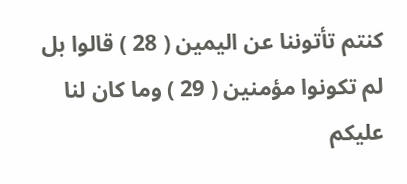كنتم تأتوننا عن اليمين ( 28 ) قالوا بل لم تكونوا مؤمنين ( 29 ) وما كان لنا عليكم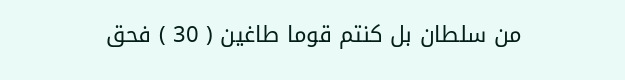من سلطان بل كنتم قوما طاغين ( 30 ) فحق